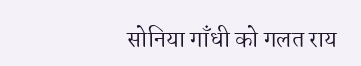सोनिया गाँधी को गलत राय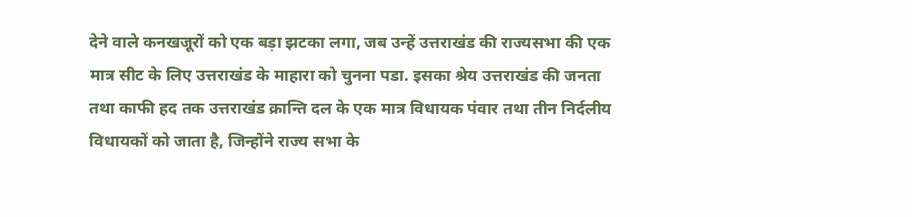देने वाले कनखजूरों को एक बड़ा झटका लगा, जब उन्हें उत्तराखंड की राज्यसभा की एक मात्र सीट के लिए उत्तराखंड के माहारा को चुनना पडा. इसका श्रेय उत्तराखंड की जनता तथा काफी हद तक उत्तराखंड क्रान्ति दल के एक मात्र विधायक पंवार तथा तीन निर्दलीय विधायकों को जाता है, जिन्होंने राज्य सभा के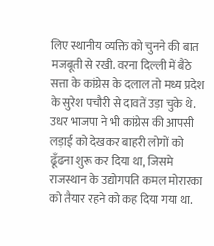लिए स्थानीय व्यक्ति को चुनने की बात मजबूती से रखी. वरना दिल्ली में बैठे सत्ता के कांग्रेस के दलाल तो मध्य प्रदेश के सुरेश पचौरी से दावतें उड़ा चुके थे. उधर भाजपा ने भी कांग्रेस की आपसी लड़ाई को देखकर बाहरी लोगों को ढूँढना शुरू कर दिया था, जिसमे राजस्थान के उद्योगपति कमल मोरारका को तैयार रहने को कह दिया गया था.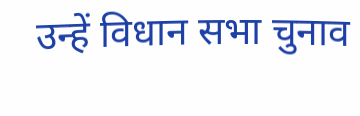उन्हें विधान सभा चुनाव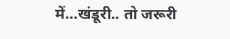में…खंडूरी.. तो जरूरी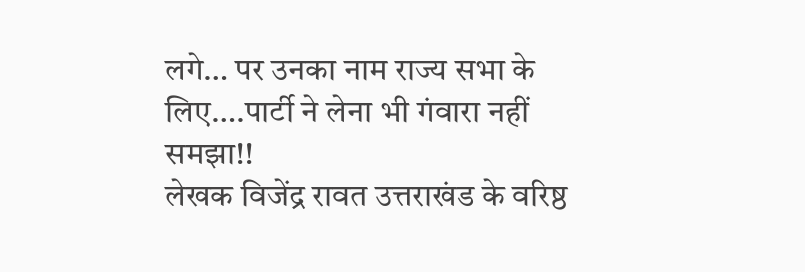लगे… पर उनका नाम राज्य सभा के लिए….पार्टी ने लेना भी गंवारा नहीं समझा!!
लेखक विजेंद्र रावत उत्तराखंड के वरिष्ठ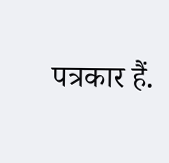पत्रकार हैं.